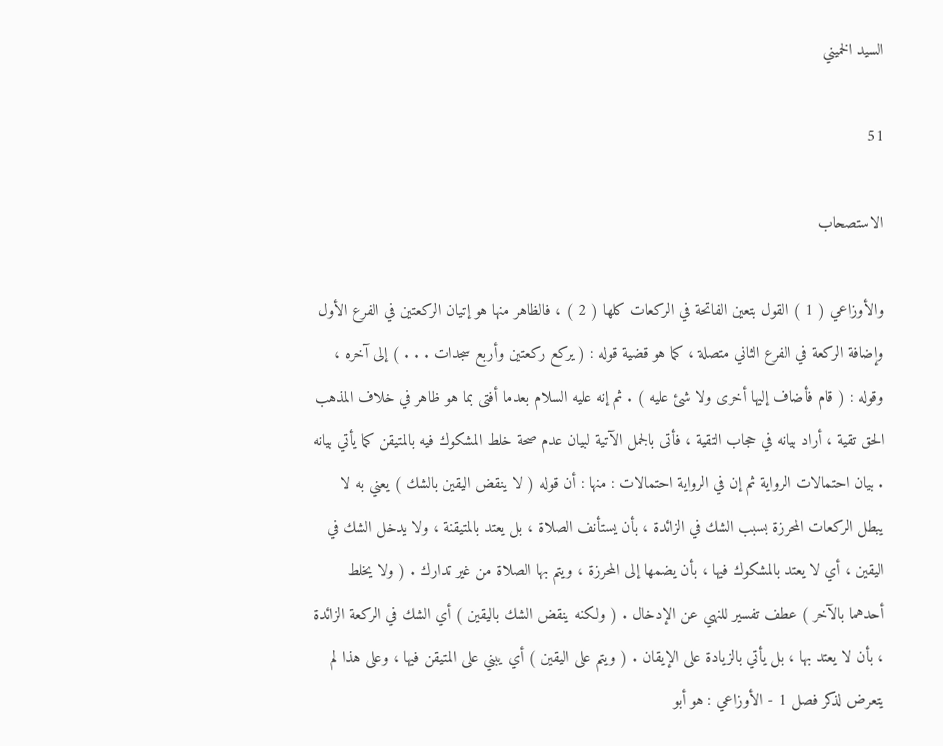السيد الخميني

51

الاستصحاب

والأوزاعي ( 1 ) القول بتعين الفاتحة في الركعات كلها ( 2 ) ، فالظاهر منها هو إتيان الركعتين في الفرع الأول وإضافة الركعة في الفرع الثاني متصلة ، كما هو قضية قوله : ( يركع ركعتين وأربع سجدات . . . ) إلى آخره ، وقوله : ( قام فأضاف إليها أخرى ولا شئ عليه ) . ثم إنه عليه السلام بعدما أفتى بما هو ظاهر في خلاف المذهب الحق تقية ، أراد بيانه في حجاب التقية ، فأتى بالجمل الآتية لبيان عدم صحة خلط المشكوك فيه بالمتيقن كما يأتي بيانه . بيان احتمالات الرواية ثم إن في الرواية احتمالات : منها : أن قوله ( لا ينقض اليقين بالشك ) يعني به لا يبطل الركعات المحرزة بسبب الشك في الزائدة ، بأن يستأنف الصلاة ، بل يعتد بالمتيقنة ، ولا يدخل الشك في اليقين ، أي لا يعتد بالمشكوك فيها ، بأن يضمها إلى المحرزة ، ويتم بها الصلاة من غير تدارك . ( ولا يخلط أحدهما بالآخر ) عطف تفسير للنهي عن الإدخال . ( ولكنه ينقض الشك باليقين ) أي الشك في الركعة الزائدة ، بأن لا يعتد بها ، بل يأتي بالزيادة على الإيقان . ( ويتم على اليقين ) أي يبني على المتيقن فيها ، وعلى هذا لم يتعرض لذكر فصل 1 - الأوزاعي : هو أبو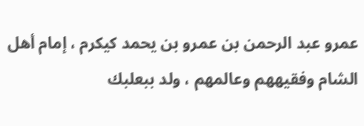عمرو عبد الرحمن بن عمرو بن يحمد كيكرم ، إمام أهل الشام وفقيههم وعالمهم ، ولد ببعلبك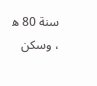سنة 80 ه‍ ، وسكن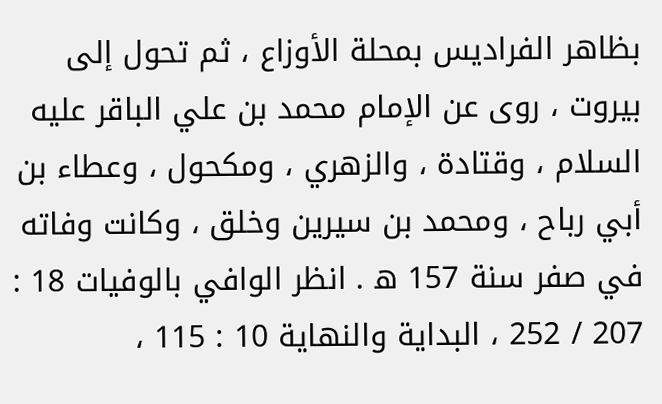بظاهر الفراديس بمحلة الأوزاع ، ثم تحول إلى بيروت ، روى عن الإمام محمد بن علي الباقر عليه السلام ، وقتادة ، والزهري ، ومكحول ، وعطاء بن أبي رباح ، ومحمد بن سيرين وخلق ، وكانت وفاته في صفر سنة 157 ه‍ . انظر الوافي بالوفيات 18 : 207 / 252 ، البداية والنهاية 10 : 115 ،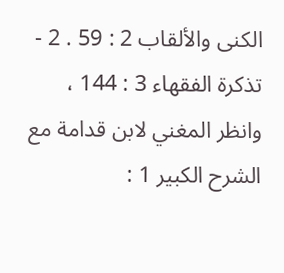الكنى والألقاب 2 : 59 . 2 - تذكرة الفقهاء 3 : 144 ، وانظر المغني لابن قدامة مع الشرح الكبير 1 :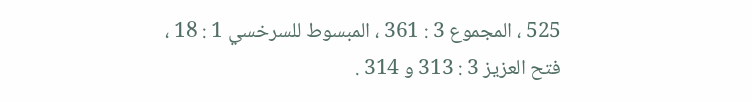525 ، المجموع 3 : 361 ، المبسوط للسرخسي 1 : 18 ، فتح العزيز 3 : 313 و 314 .